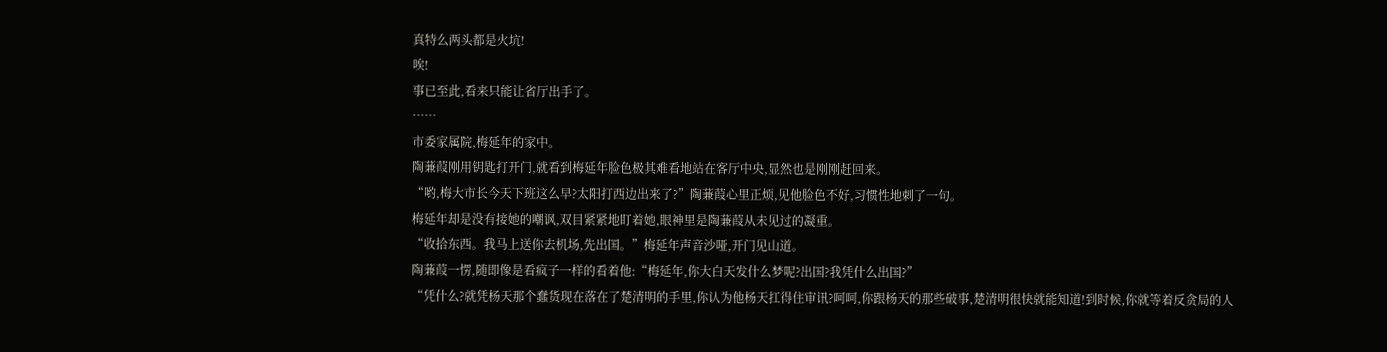真特么两头都是火坑!
唉!
事已至此,看来只能让省厅出手了。
……
市委家属院,梅延年的家中。
陶蒹葭刚用钥匙打开门,就看到梅延年脸色极其难看地站在客厅中央,显然也是刚刚赶回来。
“哟,梅大市长今天下班这么早?太阳打西边出来了?”陶蒹葭心里正烦,见他脸色不好,习惯性地刺了一句。
梅延年却是没有接她的嘲讽,双目紧紧地盯着她,眼神里是陶蒹葭从未见过的凝重。
“收拾东西。我马上送你去机场,先出国。”梅延年声音沙哑,开门见山道。
陶蒹葭一愣,随即像是看疯子一样的看着他:“梅延年,你大白天发什么梦呢?出国?我凭什么出国?”
“凭什么?就凭杨天那个蠢货现在落在了楚清明的手里,你认为他杨天扛得住审讯?呵呵,你跟杨天的那些破事,楚清明很快就能知道!到时候,你就等着反贪局的人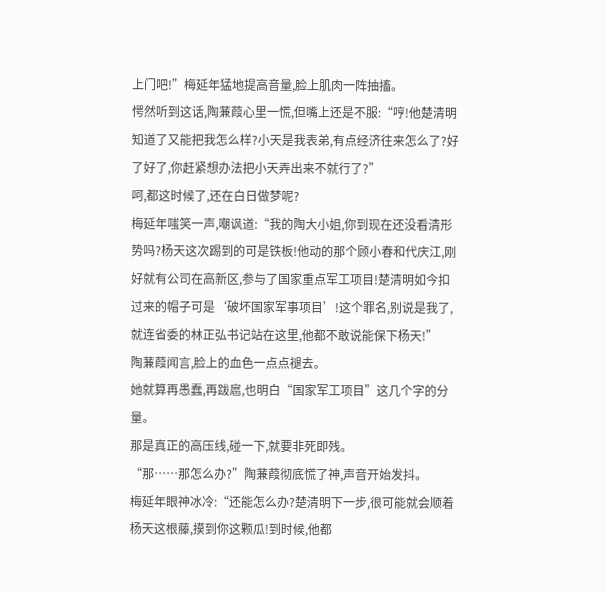上门吧!”梅延年猛地提高音量,脸上肌肉一阵抽搐。
愕然听到这话,陶蒹葭心里一慌,但嘴上还是不服:“哼!他楚清明知道了又能把我怎么样?小天是我表弟,有点经济往来怎么了?好了好了,你赶紧想办法把小天弄出来不就行了?”
呵,都这时候了,还在白日做梦呢?
梅延年嗤笑一声,嘲讽道:“我的陶大小姐,你到现在还没看清形势吗?杨天这次踢到的可是铁板!他动的那个顾小春和代庆江,刚好就有公司在高新区,参与了国家重点军工项目!楚清明如今扣过来的帽子可是‘破坏国家军事项目’!这个罪名,别说是我了,就连省委的林正弘书记站在这里,他都不敢说能保下杨天!”
陶蒹葭闻言,脸上的血色一点点褪去。
她就算再愚蠢,再跋扈,也明白“国家军工项目”这几个字的分量。
那是真正的高压线,碰一下,就要非死即残。
“那……那怎么办?”陶蒹葭彻底慌了神,声音开始发抖。
梅延年眼神冰冷:“还能怎么办?楚清明下一步,很可能就会顺着杨天这根藤,摸到你这颗瓜!到时候,他都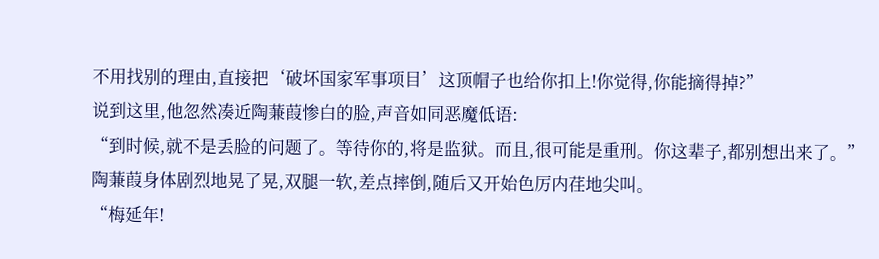不用找别的理由,直接把‘破坏国家军事项目’这顶帽子也给你扣上!你觉得,你能摘得掉?”
说到这里,他忽然凑近陶蒹葭惨白的脸,声音如同恶魔低语:
“到时候,就不是丢脸的问题了。等待你的,将是监狱。而且,很可能是重刑。你这辈子,都别想出来了。”
陶蒹葭身体剧烈地晃了晃,双腿一软,差点摔倒,随后又开始色厉内荏地尖叫。
“梅延年!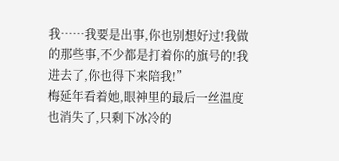我……我要是出事,你也别想好过!我做的那些事,不少都是打着你的旗号的!我进去了,你也得下来陪我!”
梅延年看着她,眼神里的最后一丝温度也消失了,只剩下冰冷的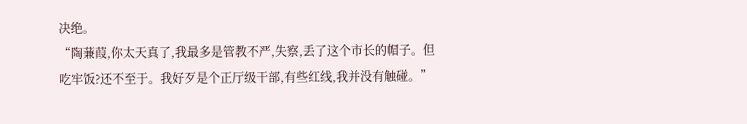决绝。
“陶蒹葭,你太天真了,我最多是管教不严,失察,丢了这个市长的帽子。但吃牢饭?还不至于。我好歹是个正厅级干部,有些红线,我并没有触碰。”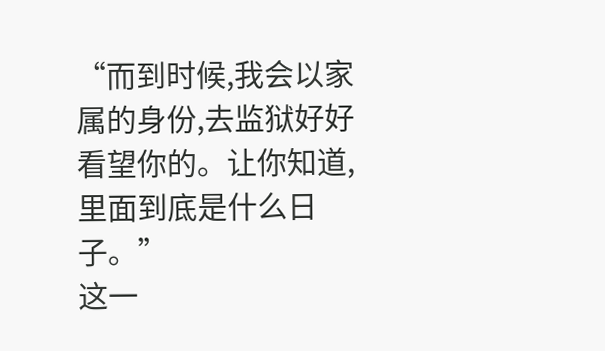“而到时候,我会以家属的身份,去监狱好好看望你的。让你知道,里面到底是什么日子。”
这一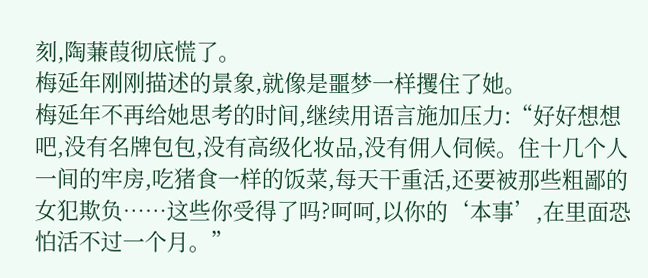刻,陶蒹葭彻底慌了。
梅延年刚刚描述的景象,就像是噩梦一样攫住了她。
梅延年不再给她思考的时间,继续用语言施加压力:“好好想想吧,没有名牌包包,没有高级化妆品,没有佣人伺候。住十几个人一间的牢房,吃猪食一样的饭菜,每天干重活,还要被那些粗鄙的女犯欺负……这些你受得了吗?呵呵,以你的‘本事’,在里面恐怕活不过一个月。”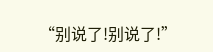“别说了!别说了!”